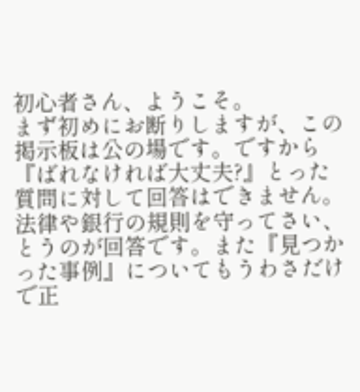初心者さん、ようこそ。
まず初めにお断りしますが、この掲示板は公の場です。ですから『ばれなければ大丈夫?』とった質問に対して回答はできません。法律や銀行の規則を守ってさい、とうのが回答です。また『見つかった事例』についてもうわさだけで正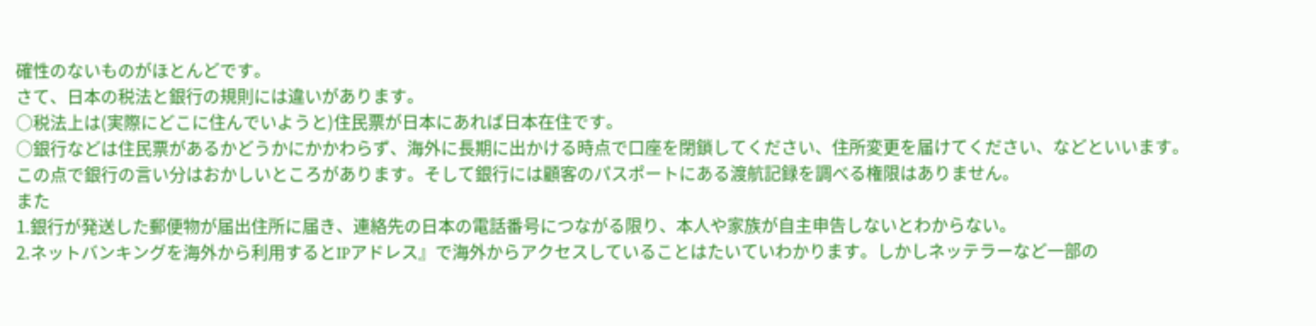確性のないものがほとんどです。
さて、日本の税法と銀行の規則には違いがあります。
○税法上は(実際にどこに住んでいようと)住民票が日本にあれば日本在住です。
○銀行などは住民票があるかどうかにかかわらず、海外に長期に出かける時点で口座を閉鎖してください、住所変更を届けてください、などといいます。
この点で銀行の言い分はおかしいところがあります。そして銀行には顧客のパスポートにある渡航記録を調べる権限はありません。
また
1.銀行が発送した郵便物が届出住所に届き、連絡先の日本の電話番号につながる限り、本人や家族が自主申告しないとわからない。
2.ネットバンキングを海外から利用するとIPアドレス』で海外からアクセスしていることはたいていわかります。しかしネッテラーなど一部の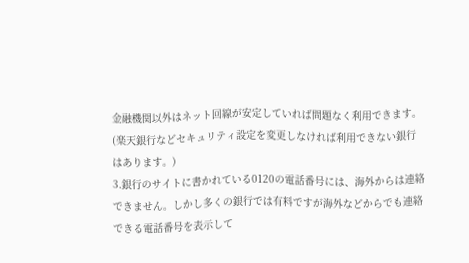金融機関以外はネット回線が安定していれば問題なく利用できます。(楽天銀行などセキュリティ設定を変更しなければ利用できない銀行はあります。)
3.銀行のサイトに書かれている0120の電話番号には、海外からは連絡できません。しかし多くの銀行では有料ですが海外などからでも連絡できる電話番号を表示して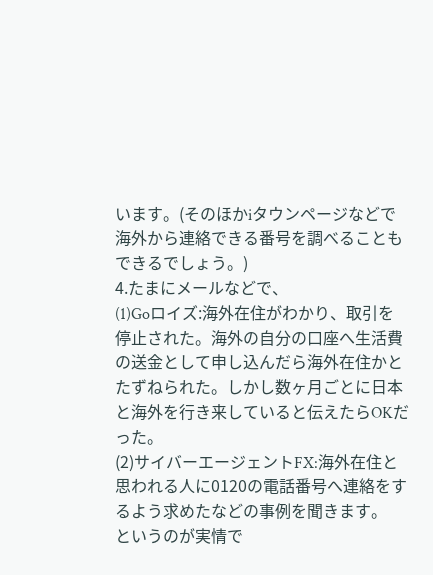います。(そのほかiタウンページなどで海外から連絡できる番号を調べることもできるでしょう。)
4.たまにメールなどで、
(1)Goロイズ:海外在住がわかり、取引を停止された。海外の自分の口座へ生活費の送金として申し込んだら海外在住かとたずねられた。しかし数ヶ月ごとに日本と海外を行き来していると伝えたらOKだった。
(2)サイバーエージェントFX:海外在住と思われる人に0120の電話番号へ連絡をするよう求めたなどの事例を聞きます。
というのが実情で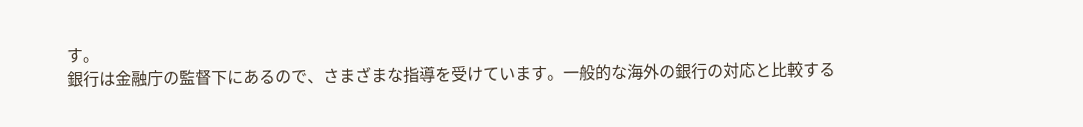す。
銀行は金融庁の監督下にあるので、さまざまな指導を受けています。一般的な海外の銀行の対応と比較する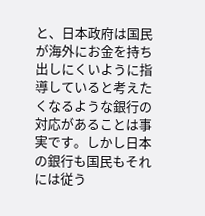と、日本政府は国民が海外にお金を持ち出しにくいように指導していると考えたくなるような銀行の対応があることは事実です。しかし日本の銀行も国民もそれには従う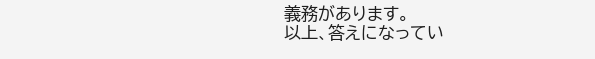義務があります。
以上、答えになってい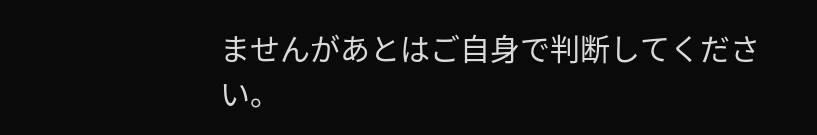ませんがあとはご自身で判断してください。